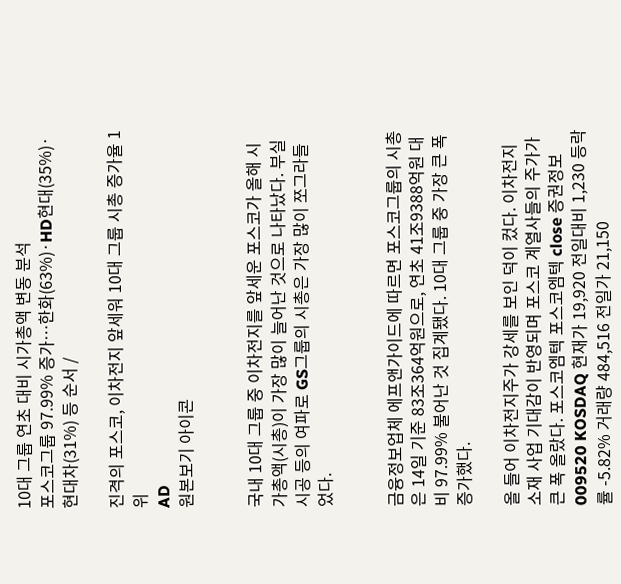10대 그룹 연초 대비 시가총액 변동 분석
포스코그룹 97.99% 증가…한화(63%)·HD현대(35%)·현대차(31%) 등 순서 /

진격의 포스코, 이차전지 앞세워 10대 그룹 시총 증가율 1위
AD
원본보기 아이콘


국내 10대 그룹 중 이차전지를 앞세운 포스코가 올해 시가총액(시총)이 가장 많이 늘어난 것으로 나타났다. 부실 시공 등의 여파로 GS그룹의 시총은 가장 많이 쪼그라들었다.


금융정보업체 에프앤가이드에 따르면 포스코그룹의 시총은 14일 기준 83조364억원으로, 연초 41조9388억원 대비 97.99% 불어난 것 집계됐다. 10대 그룹 중 가장 큰 폭 증가했다.

올 들어 이차전지주가 강세를 보인 덕이 컸다. 이차전지 소재 사업 기대감이 반영되며 포스코 계열사들의 주가가 큰 폭 올랐다. 포스코엠텍 포스코엠텍 close 증권정보 009520 KOSDAQ 현재가 19,920 전일대비 1,230 등락률 -5.82% 거래량 484,516 전일가 21,150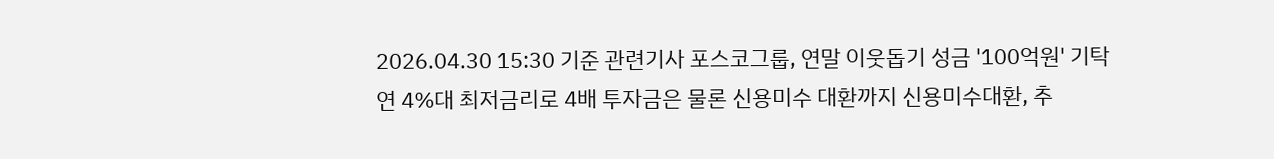2026.04.30 15:30 기준 관련기사 포스코그룹, 연말 이웃돕기 성금 '100억원' 기탁 연 4%대 최저금리로 4배 투자금은 물론 신용미수 대환까지 신용미수대환, 추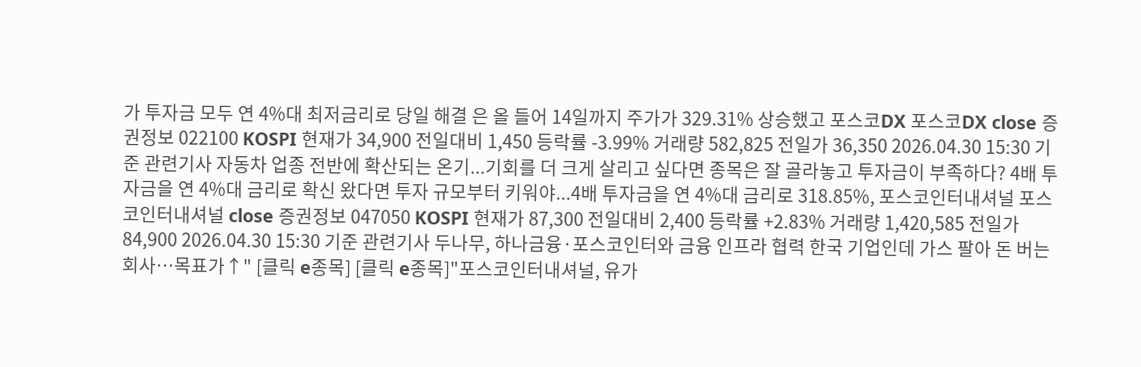가 투자금 모두 연 4%대 최저금리로 당일 해결 은 올 들어 14일까지 주가가 329.31% 상승했고 포스코DX 포스코DX close 증권정보 022100 KOSPI 현재가 34,900 전일대비 1,450 등락률 -3.99% 거래량 582,825 전일가 36,350 2026.04.30 15:30 기준 관련기사 자동차 업종 전반에 확산되는 온기...기회를 더 크게 살리고 싶다면 종목은 잘 골라놓고 투자금이 부족하다? 4배 투자금을 연 4%대 금리로 확신 왔다면 투자 규모부터 키워야...4배 투자금을 연 4%대 금리로 318.85%, 포스코인터내셔널 포스코인터내셔널 close 증권정보 047050 KOSPI 현재가 87,300 전일대비 2,400 등락률 +2.83% 거래량 1,420,585 전일가 84,900 2026.04.30 15:30 기준 관련기사 두나무, 하나금융·포스코인터와 금융 인프라 협력 한국 기업인데 가스 팔아 돈 버는 회사…목표가↑" [클릭 e종목] [클릭 e종목]"포스코인터내셔널, 유가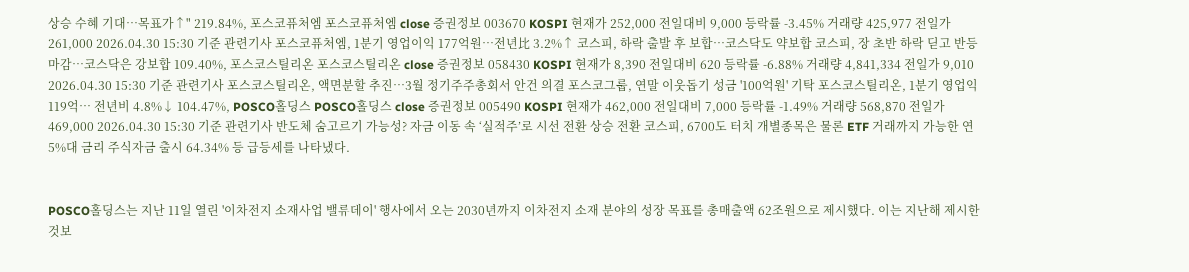상승 수혜 기대…목표가↑" 219.84%, 포스코퓨처엠 포스코퓨처엠 close 증권정보 003670 KOSPI 현재가 252,000 전일대비 9,000 등락률 -3.45% 거래량 425,977 전일가 261,000 2026.04.30 15:30 기준 관련기사 포스코퓨처엠, 1분기 영업이익 177억원…전년比 3.2%↑ 코스피, 하락 출발 후 보합…코스닥도 약보합 코스피, 장 초반 하락 딛고 반등 마감…코스닥은 강보합 109.40%, 포스코스틸리온 포스코스틸리온 close 증권정보 058430 KOSPI 현재가 8,390 전일대비 620 등락률 -6.88% 거래량 4,841,334 전일가 9,010 2026.04.30 15:30 기준 관련기사 포스코스틸리온, 액면분할 추진…3월 정기주주총회서 안건 의결 포스코그룹, 연말 이웃돕기 성금 '100억원' 기탁 포스코스틸리온, 1분기 영업익 119억… 전년비 4.8%↓ 104.47%, POSCO홀딩스 POSCO홀딩스 close 증권정보 005490 KOSPI 현재가 462,000 전일대비 7,000 등락률 -1.49% 거래량 568,870 전일가 469,000 2026.04.30 15:30 기준 관련기사 반도체 숨고르기 가능성? 자금 이동 속 ‘실적주’로 시선 전환 상승 전환 코스피, 6700도 터치 개별종목은 물론 ETF 거래까지 가능한 연 5%대 금리 주식자금 출시 64.34% 등 급등세를 나타냈다.


POSCO홀딩스는 지난 11일 열린 '이차전지 소재사업 밸류데이' 행사에서 오는 2030년까지 이차전지 소재 분야의 성장 목표를 총매출액 62조원으로 제시했다. 이는 지난해 제시한 것보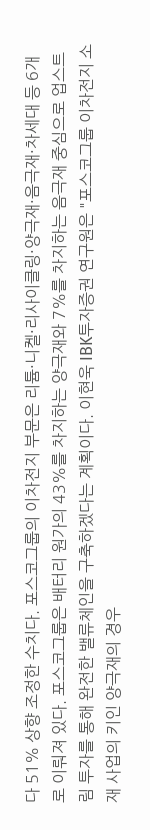다 51% 상향 조정한 수치다. 포스코그룹의 이차전지 부문은 리튬·니켈·리사이클링·양극재·음극재·차세대 등 6개로 이뤄져 있다. 포스코그룹은 배터리 원가의 43%를 차지하는 양극재와 7%를 차지하는 음극재 중심으로 업스트림 투자를 통해 완전한 밸류체인을 구축하겠다는 계획이다. 이현욱 IBK투자증권 연구원은 "포스코그룹 이차전지 소재 사업의 키인 양극재의 경우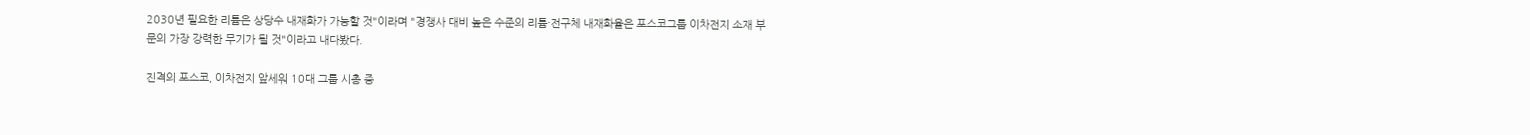2030년 필요한 리튬은 상당수 내재화가 가능할 것"이라며 "경쟁사 대비 높은 수준의 리튬·전구체 내재화율은 포스코그룹 이차전지 소재 부문의 가장 강력한 무기가 될 것"이라고 내다봤다.

진격의 포스코, 이차전지 앞세워 10대 그룹 시총 증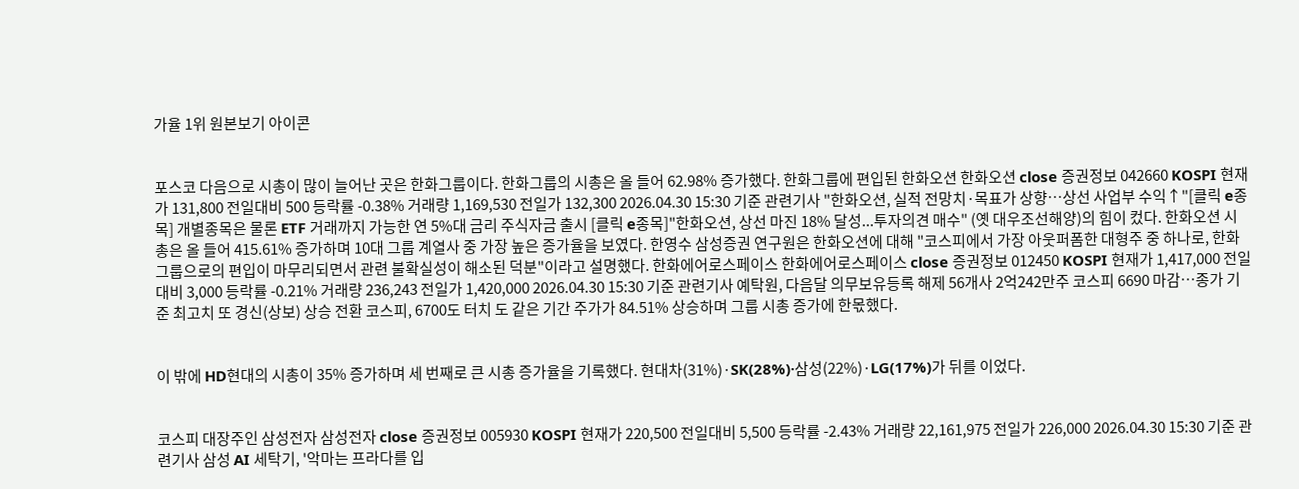가율 1위 원본보기 아이콘


포스코 다음으로 시총이 많이 늘어난 곳은 한화그룹이다. 한화그룹의 시총은 올 들어 62.98% 증가했다. 한화그룹에 편입된 한화오션 한화오션 close 증권정보 042660 KOSPI 현재가 131,800 전일대비 500 등락률 -0.38% 거래량 1,169,530 전일가 132,300 2026.04.30 15:30 기준 관련기사 "한화오션, 실적 전망치·목표가 상향…상선 사업부 수익↑"[클릭 e종목] 개별종목은 물론 ETF 거래까지 가능한 연 5%대 금리 주식자금 출시 [클릭 e종목]"한화오션, 상선 마진 18% 달성...투자의견 매수" (옛 대우조선해양)의 힘이 컸다. 한화오션 시총은 올 들어 415.61% 증가하며 10대 그룹 계열사 중 가장 높은 증가율을 보였다. 한영수 삼성증권 연구원은 한화오션에 대해 "코스피에서 가장 아웃퍼폼한 대형주 중 하나로, 한화그룹으로의 편입이 마무리되면서 관련 불확실성이 해소된 덕분"이라고 설명했다. 한화에어로스페이스 한화에어로스페이스 close 증권정보 012450 KOSPI 현재가 1,417,000 전일대비 3,000 등락률 -0.21% 거래량 236,243 전일가 1,420,000 2026.04.30 15:30 기준 관련기사 예탁원, 다음달 의무보유등록 해제 56개사 2억242만주 코스피 6690 마감…종가 기준 최고치 또 경신(상보) 상승 전환 코스피, 6700도 터치 도 같은 기간 주가가 84.51% 상승하며 그룹 시총 증가에 한몫했다.


이 밖에 HD현대의 시총이 35% 증가하며 세 번째로 큰 시총 증가율을 기록했다. 현대차(31%)·SK(28%)·삼성(22%)·LG(17%)가 뒤를 이었다.


코스피 대장주인 삼성전자 삼성전자 close 증권정보 005930 KOSPI 현재가 220,500 전일대비 5,500 등락률 -2.43% 거래량 22,161,975 전일가 226,000 2026.04.30 15:30 기준 관련기사 삼성 AI 세탁기, '악마는 프라다를 입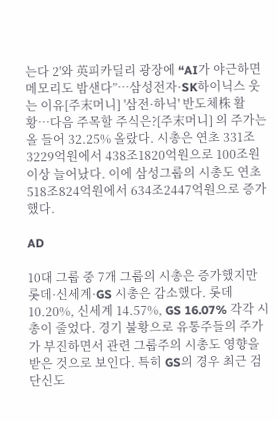는다 2'와 英피카딜리 광장에 “AI가 야근하면 메모리도 밤샌다”…삼성전자·SK하이닉스 웃는 이유[주末머니] '삼전·하닉' 반도체株 활황…다음 주목할 주식은?[주末머니] 의 주가는 올 들어 32.25% 올랐다. 시총은 연초 331조3229억원에서 438조1820억원으로 100조원 이상 늘어났다. 이에 삼성그룹의 시총도 연초 518조824억원에서 634조2447억원으로 증가했다.

AD

10대 그룹 중 7개 그룹의 시총은 증가했지만 롯데·신세계·GS 시총은 감소했다. 롯데 10.20%, 신세계 14.57%, GS 16.07% 각각 시총이 줄었다. 경기 불황으로 유통주들의 주가가 부진하면서 관련 그룹주의 시총도 영향을 받은 것으로 보인다. 특히 GS의 경우 최근 검단신도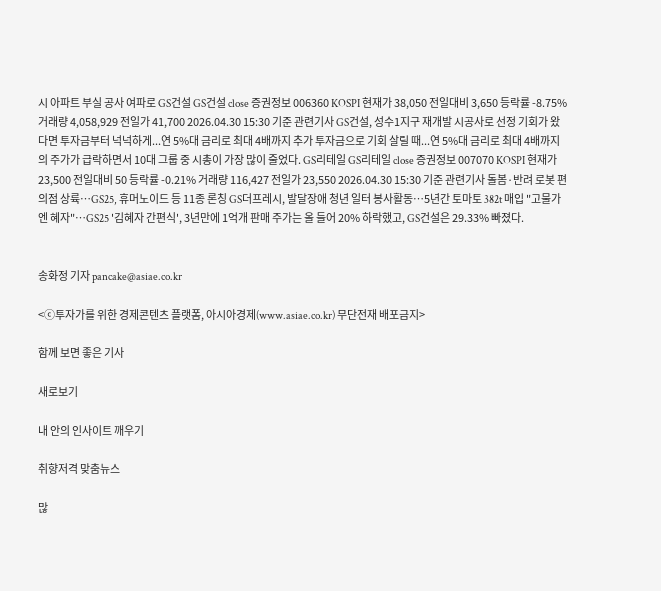시 아파트 부실 공사 여파로 GS건설 GS건설 close 증권정보 006360 KOSPI 현재가 38,050 전일대비 3,650 등락률 -8.75% 거래량 4,058,929 전일가 41,700 2026.04.30 15:30 기준 관련기사 GS건설, 성수1지구 재개발 시공사로 선정 기회가 왔다면 투자금부터 넉넉하게...연 5%대 금리로 최대 4배까지 추가 투자금으로 기회 살릴 때...연 5%대 금리로 최대 4배까지 의 주가가 급락하면서 10대 그룹 중 시총이 가장 많이 줄었다. GS리테일 GS리테일 close 증권정보 007070 KOSPI 현재가 23,500 전일대비 50 등락률 -0.21% 거래량 116,427 전일가 23,550 2026.04.30 15:30 기준 관련기사 돌봄·반려 로봇 편의점 상륙…GS25, 휴머노이드 등 11종 론칭 GS더프레시, 발달장애 청년 일터 봉사활동…5년간 토마토 382t 매입 "고물가엔 혜자"…GS25 '김혜자 간편식', 3년만에 1억개 판매 주가는 올 들어 20% 하락했고, GS건설은 29.33% 빠졌다.


송화정 기자 pancake@asiae.co.kr

<ⓒ투자가를 위한 경제콘텐츠 플랫폼, 아시아경제(www.asiae.co.kr) 무단전재 배포금지>

함께 보면 좋은 기사

새로보기

내 안의 인사이트 깨우기

취향저격 맞춤뉴스

많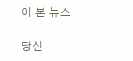이 본 뉴스

당신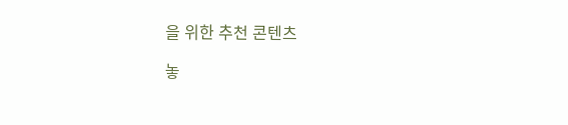을 위한 추천 콘텐츠

놓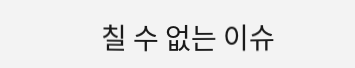칠 수 없는 이슈